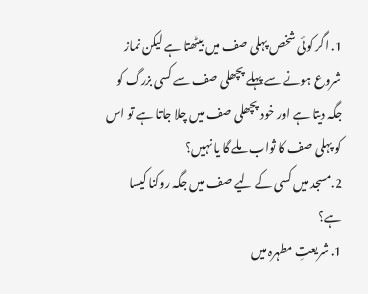1. اگر کوئی شخص پہلی صف میں بیٹھتا ہے لیکن نماز شروع ہونے سے پہلے پچھلی صف سے کسی بزرگ کو جگہ دیتا ہے اور خود پچھلی صف میں چلا جاتا ہے تو اس کو پہلی صف کا ثواب ملے گا یا نہیں؟
2.مسجد میں کسی کے لیے صف میں جگہ روکنا کیسا ہے؟
1. شریعتِ مطہرہ میں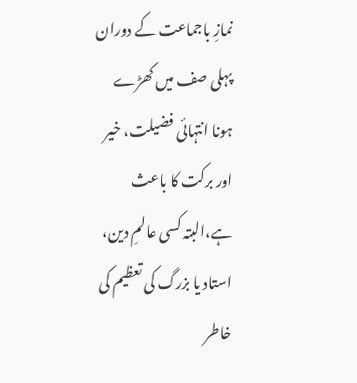نمازِ باجماعت کے دوران پہلی صف میں کھڑے ہونا انتہائی فضیلت، خیر اور برکت کا باعث ہے،البتہ کسی عالمِ دین، استاد یا بزرگ کی تعظیم کی خاطر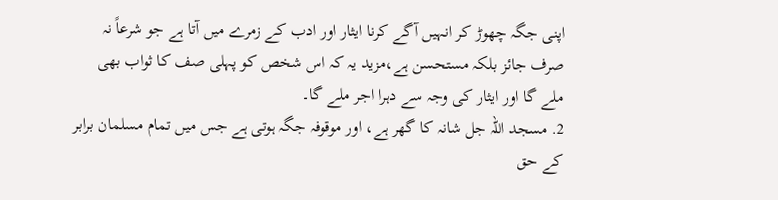اپنی جگہ چھوڑ کر انہیں آگے کرنا ایثار اور ادب کے زمرے میں آتا ہے جو شرعاً نہ صرف جائز بلکہ مستحسن ہے،مزید یہ کہ اس شخص كو پہلی صف کا ثواب بھی ملے گا اور ایثار کی وجہ سے دہرا اجر ملے گا۔
2. مسجد اللہ جل شانہ کا گھر ہے، اور موقوفہ جگہ ہوتی ہے جس میں تمام مسلمان برابر کے حق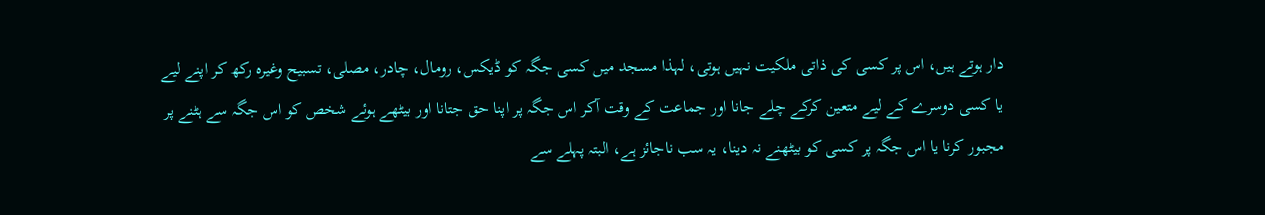دار ہوتے ہیں، اس پر کسی کی ذاتی ملکیت نہیں ہوتی، لہذا مسجد میں کسی جگہ کو ڈیکس، رومال، چادر، مصلی، تسبیح وغیرہ رکھ کر اپنے لیے یا کسی دوسرے کے لیے متعین کرکے چلے جانا اور جماعت کے وقت آکر اس جگہ پر اپنا حق جتانا اور بیٹھے ہوئے شخص کو اس جگہ سے ہٹنے پر مجبور کرنا یا اس جگہ پر کسی کو بیٹھنے نہ دینا، یہ سب ناجائز ہے، البتہ پہلے سے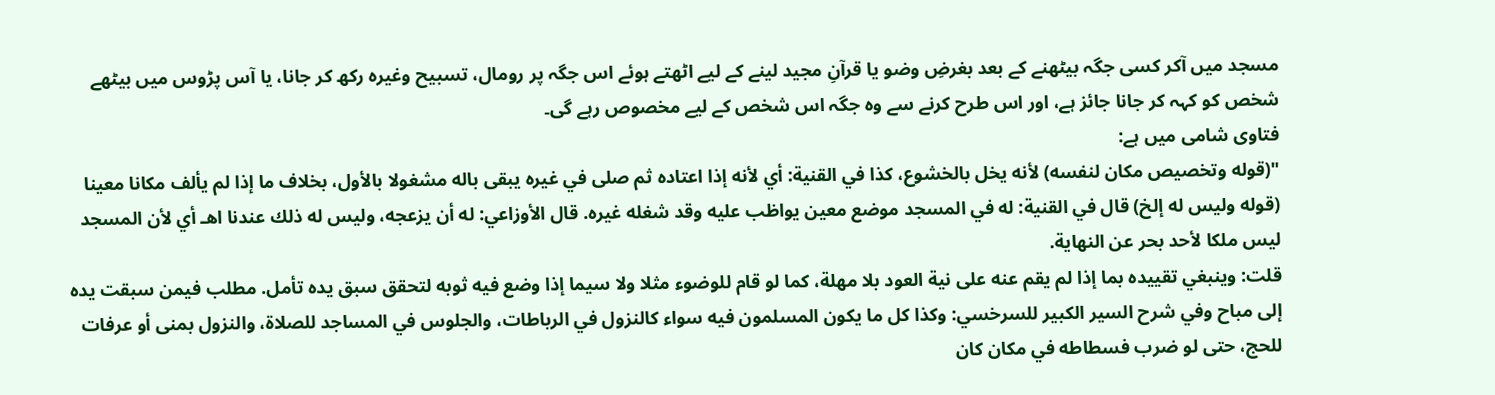مسجد میں آکر کسی جگہ بیٹھنے کے بعد بغرضِ وضو یا قرآنِ مجید لینے کے لیے اٹھتے ہوئے اس جگہ پر رومال، تسبیح وغیرہ رکھ کر جانا، یا آس پڑوس میں بیٹھے شخص کو کہہ کر جانا جائز ہے، اور اس طرح کرنے سے وہ جگہ اس شخص کے لیے مخصوص رہے گی۔
فتاوی شامی میں ہے:
"(قوله وتخصيص مكان لنفسه) لأنه يخل بالخشوع، كذا في القنية: أي لأنه إذا اعتاده ثم صلى في غيره يبقى باله مشغولا بالأول، بخلاف ما إذا لم يألف مكانا معينا (قوله وليس له إلخ) قال في القنية: له في المسجد موضع معين يواظب عليه وقد شغله غيره. قال الأوزاعي: له أن يزعجه، وليس له ذلك عندنا اهـ أي لأن المسجد ليس ملكا لأحد بحر عن النهاية.
قلت: وينبغي تقييده بما إذا لم يقم عنه على نية العود بلا مهلة، كما لو قام للوضوء مثلا ولا سيما إذا وضع فيه ثوبه لتحقق سبق يده تأمل. مطلب فيمن سبقت يده إلى مباح وفي شرح السير الكبير للسرخسي: وكذا كل ما يكون المسلمون فيه سواء كالنزول في الرباطات، والجلوس في المساجد للصلاة، والنزول بمنى أو عرفات للحج، حتى لو ضرب فسطاطه في مكان كان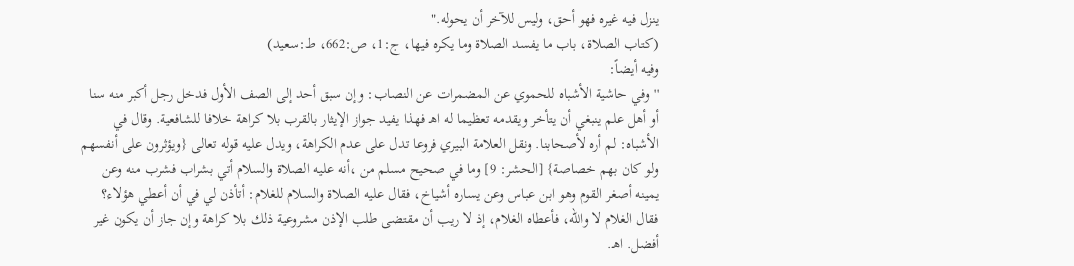ينزل فيه غيره فهو أحق، وليس للآخر أن يحوله."
(کتاب الصلاۃ، باب ما يفسد الصلاة وما يكره فيها، ج:1، ص:662، ط:سعید)
وفیه أیضاً:
''وفي حاشية الأشباه للحموي عن المضمرات عن النصاب: وإن سبق أحد إلى الصف الأول فدخل رجل أكبر منه سنا أو أهل علم ينبغي أن يتأخر ويقدمه تعظيما له اهـ فهذا يفيد جواز الإيثار بالقرب بلا كراهة خلافا للشافعية. وقال في الأشباه: لم أره لأصحابنا. ونقل العلامة البيري فروعا تدل على عدم الكراهة، ويدل عليه قوله تعالى {ويؤثرون على أنفسهم ولو كان بهم خصاصة} [الحشر: 9] وما في صحيح مسلم من ،أنه عليه الصلاة والسلام أتي بشراب فشرب منه وعن يمينه أصغر القوم وهو ابن عباس وعن يساره أشياخ، فقال عليه الصلاة والسلام للغلام: أتأذن لي في أن أعطي هؤلاء؟ فقال الغلام لا والله، فأعطاه الغلام، إذ لا ريب أن مقتضى طلب الإذن مشروعية ذلك بلا كراهة وإن جاز أن يكون غير أفضل. اهـ.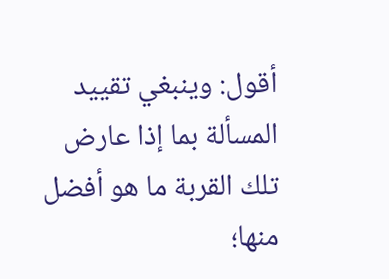أقول: وينبغي تقييد المسألة بما إذا عارض تلك القربة ما هو أفضل منها؛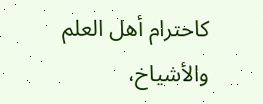كاحترام أهل العلم والأشياخ،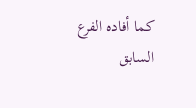كما أفاده الفرع السابق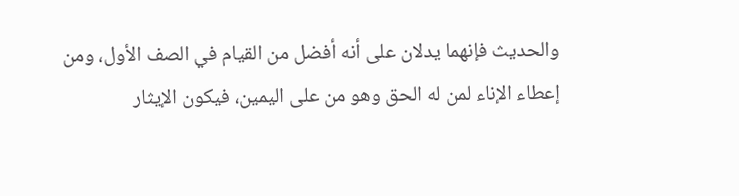والحديث فإنهما يدلان على أنه أفضل من القيام في الصف الأول، ومن إعطاء الإناء لمن له الحق وهو من على اليمين، فيكون الإيثار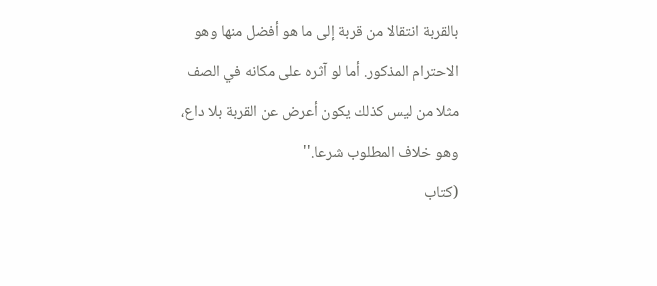بالقربة انتقالا من قربة إلى ما هو أفضل منها وهو الاحترام المذكور. أما لو آثره على مكانه في الصف مثلا من ليس كذلك يكون أعرض عن القربة بلا داع، وهو خلاف المطلوب شرعا.''
(كتاب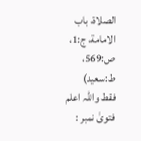الصلاة، باب الامامة، ج:1، ص:569، ط:سعید)
فقط واللہ اعلم
فتویٰ نمبر :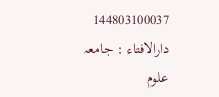144803100037
دارالافتاء : جامعہ علوم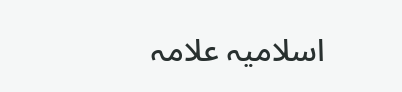اسلامیہ علامہ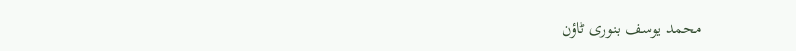محمد یوسف بنوری ٹاؤن